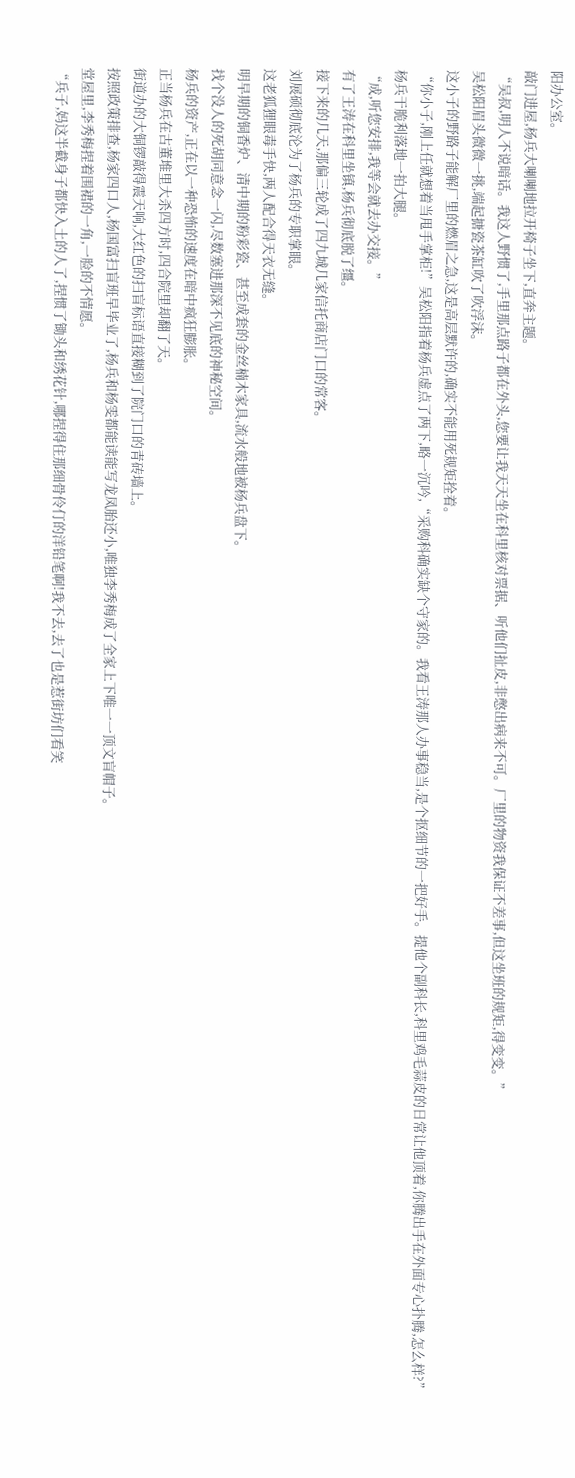阳办公室。
敲门进屋,杨兵大喇喇地拉开椅子坐下,直奔主题。
“吴叔,明人不说暗话。我这人野惯了,手里那点路子都在外头,您要让我天天坐在科里核对票据、听他们扯皮,非憋出病来不可。厂里的物资我保证不差事,但这坐班的规矩,得变变。”
吴松阳眉头微微一挑,端起搪瓷茶缸吹了吹浮沫。
这小子的野路子能解厂里的燃眉之急,这是高层默许的,确实不能用死规矩拴着。
“你小子,刚上任就想着当甩手掌柜!”吴松阳指着杨兵虚点了两下,略一沉吟,“采购科确实缺个守家的。我看王涛那人办事稳当,是个抠细节的一把好手。提他个副科长,科里鸡毛蒜皮的日常让他顶着,你腾出手在外面专心扑腾,怎么样?”
杨兵干脆利落地一拍大腿。
“成,听您安排,我等会就去办交接。”
有了王涛在科里坐镇,杨兵彻底脱了缰。
接下来的几天,那偏三轮成了四九城几家信托商店门口的常客。
刘展硕彻底沦为了杨兵的专职掌眼。
这老狐狸眼毒手快,两人配合得天衣无缝。
明早期的铜香炉、清中期的粉彩瓷、甚至成套的金丝楠木家具,流水般地被杨兵盘下。
找个没人的死胡同意念一闪,尽数塞进那深不见底的神秘空间。
杨兵的资产,正在以一种恐怖的速度在暗中疯狂膨胀。
正当杨兵在古董堆里大杀四方时,四合院里却翻了天。
街道办的大铜锣敲得震天响,大红色的扫盲标语直接糊到了院门口的青砖墙上。
按照政策排查,杨家四口人,杨国富扫盲班早毕业了,杨兵和杨雯都能读能写龙凤胎还小,唯独李秀梅成了全家上下唯一一顶文盲帽子。
堂屋里,李秀梅捏着围裙的一角,一脸的不情愿。
“兵子,妈这半截身子都快入土的人了,捏惯了锄头和绣花针,哪捏得住那细骨伶仃的洋铅笔啊!我不去,去了也是惹街坊们看笑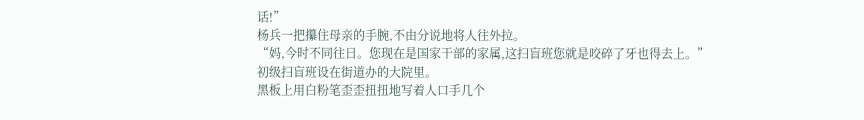话!”
杨兵一把攥住母亲的手腕,不由分说地将人往外拉。
“妈,今时不同往日。您现在是国家干部的家属,这扫盲班您就是咬碎了牙也得去上。”
初级扫盲班设在街道办的大院里。
黑板上用白粉笔歪歪扭扭地写着人口手几个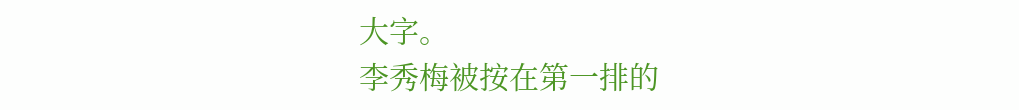大字。
李秀梅被按在第一排的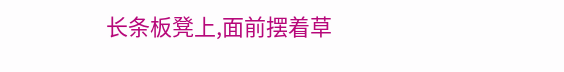长条板凳上,面前摆着草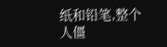纸和铅笔,整个人僵